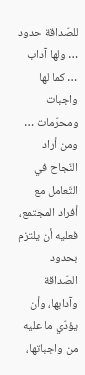للصّداقة حدود … ولها آداب … كما لها واجبات ومحرّمات … ومن أراد النّجاح في التّعامل مع أفراد المجتمع، فعليه أن يلتزم بحدود الصّداقة وآدابها، وأن يؤدّي ما عليه من واجباتها،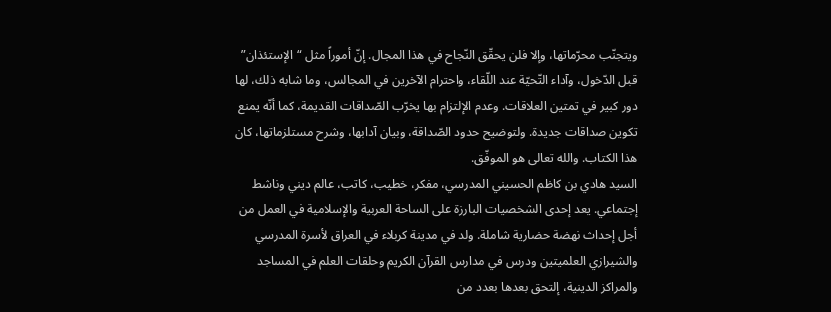ويتجنّب محرّماتها، وإلا فلن يحقّق النّجاح في هذا المجال. إنّ أموراً مثل “الإستئذان” قبل الدّخول، وآداء التّحيّة عند اللّقاء، واحترام الآخرين في المجالس، وما شابه ذلك، لها دور كبير في تمتين العلاقات. وعدم الإلتزام بها يخرّب الصّداقات القديمة، كما أنّه يمنع تكوين صداقات جديدة. ولتوضيح حدود الصّداقة، وبيان آدابها، وشرح مستلزماتها، كان هذا الكتاب. والله تعالى هو الموفّق.
السيد هادي بن كاظم الحسيني المدرسي، مفكر، خطيب، كاتب، عالم ديني وناشط إجتماعي. يعد إحدى الشخصيات البارزة على الساحة العربية والإسلامية في العمل من أجل إحداث نهضة حضارية شاملة. ولد في مدينة كربلاء في العراق لأسرة المدرسي والشيرازي العلميتين ودرس في مدارس القرآن الكريم وحلقات العلم في المساجد والمراكز الدينية، إلتحق بعدها بعدد من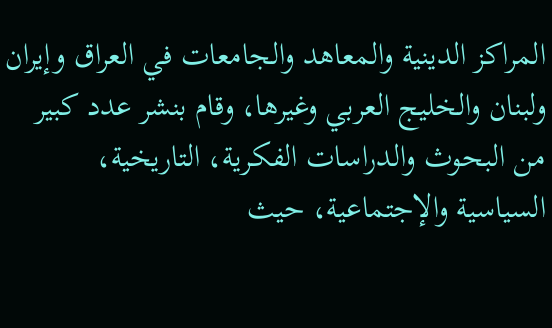المراكز الدينية والمعاهد والجامعات في العراق وإيران ولبنان والخليج العربي وغيرها، وقام بنشر عدد كبير من البحوث والدراسات الفكرية، التاريخية، السياسية والإجتماعية، حيث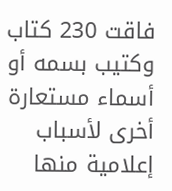فاقت 230 كتاب وكتيب بسمه أو أسماء مستعارة أخرى لأسباب إعلامية منها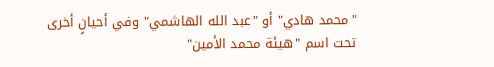"محمد هادي" أو "عبد الله الهاشمي" وفي أحيانٍ أخرى تحت اسم "هيئة محمد الأمين"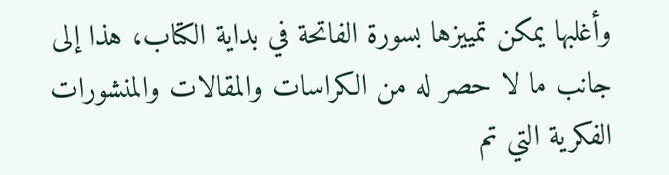وأغلبها يمكن تمييزها بسورة الفاتحة في بداية الكتاب، هذا إلى جانب ما لا حصر له من الكراسات والمقالات والمنشورات الفكرية التي تم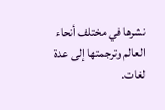نشرها في مختلف أنحاء العالم وترجمتها إلى عدة لغات.